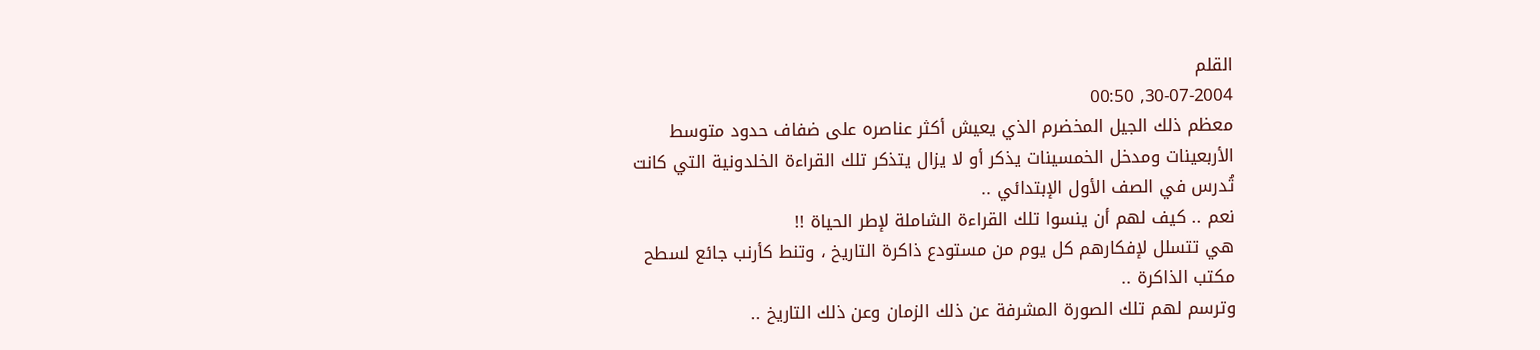القلم
30-07-2004, 00:50
معظم ذلك الجيل المخضرم الذي يعيش أكثر عناصره على ضفاف حدود متوسط الأربعينات ومدخل الخمسينات يذكر أو لا يزال يتذكر تلك القراءة الخلدونية التي كانت تُدرس في الصف الأول الإبتدائي ..
نعم .. كيف لهم أن ينسوا تلك القراءة الشاملة لإطر الحياة !!
هي تتسلل لإفكارهم كل يوم من مستودع ذاكرة التاريخ ، وتنط كأرنب جائع لسطح مكتب الذاكرة ..
وترسم لهم تلك الصورة المشرفة عن ذلك الزمان وعن ذلك التاريخ ..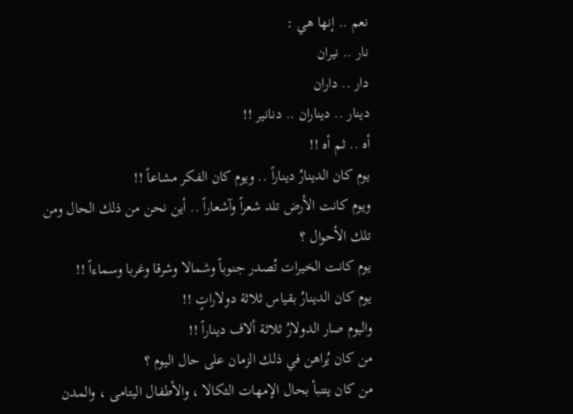نعم .. إنها هي :
نار .. نيران
دار .. داران
دينار .. ديناران .. دنانير !!
أه .. ثم أه !!
يوم كان الدينارُ ديناراً .. ويوم كان الفكر مشاعاً !!
ويوم كانت الأرض تلد شعراً وآشعاراً .. أين نحن من ذلك الحال ومن تلك الأحوال ؟
يوم كانت الخيرات تُصدر جنوباً وشمالا وشرقا وغربا وسماءاً !!
يوم كان الدينارُ بقياس ثلاثة دولاراتٍ !!
واليوم صار الدولارُ ثلاثة ألاف ديناراً !!
من كان يُراهن في ذلك الزمان على حال اليوم ؟
من كان يتنبأ بحال الإمهات الثكالا ، والأطفال اليتامى ، والمدن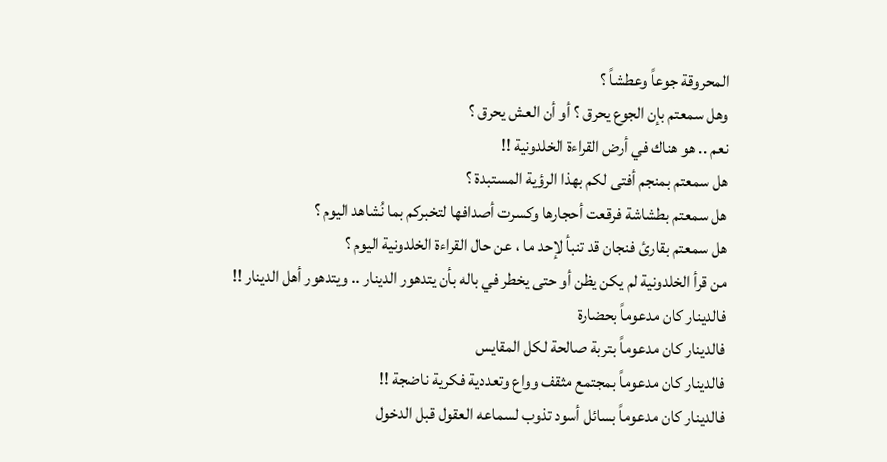المحروقة جوعاً وعطشاً ؟
وهل سمعتم بإن الجوع يحرق ؟ أو أن العش يحرق ؟
نعم .. هو هناك في أرض القراءة الخلدونية !!
هل سمعتم بمنجم أفتى لكم بهذا الرؤية المستبدة ؟
هل سمعتم بطشاشة فرقعت أحجارها وكسرت أصدافها لتخبركم بما نُشاهد اليوم ؟
هل سمعتم بقارئ فنجان قد تنبأ لإحد ما ، عن حال القراءة الخلدونية اليوم ؟
من قرأ الخلدونية لم يكن يظن أو حتى يخطر في باله بأن يتدهور الدينار .. ويتدهور أهل الدينار !!
فالدينار كان مدعوماً بحضارة
فالدينار كان مدعوماً بتربة صالحة لكل المقايس
فالدينار كان مدعوماً بمجتمع مثقف وواع وتعددية فكرية ناضجة !!
فالدينار كان مدعوماً بسائل أسود تذوب لسماعه العقول قبل الدخول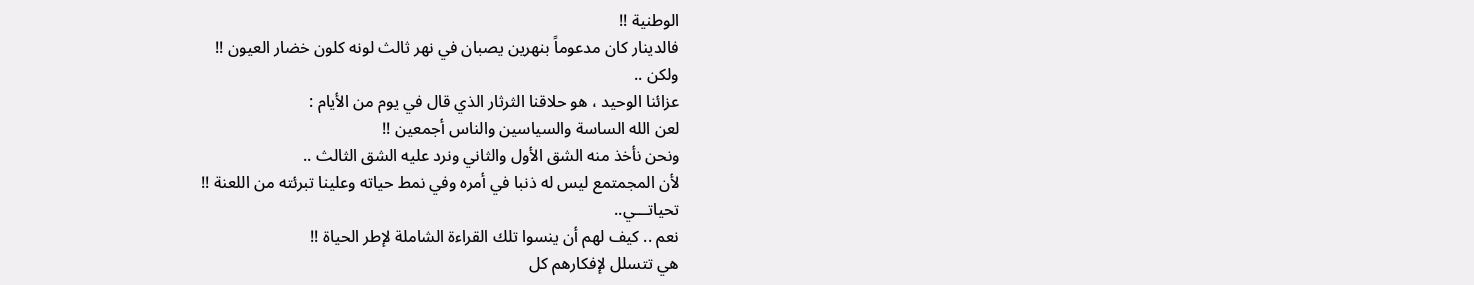الوطنية !!
فالدينار كان مدعوماً بنهرين يصبان في نهر ثالث لونه كلون خضار العيون !!
ولكن ..
عزائنا الوحيد ، هو حلاقنا الثرثار الذي قال في يوم من الأيام :
لعن الله الساسة والسياسين والناس أجمعين !!
ونحن نأخذ منه الشق الأول والثاني ونرد عليه الشق الثالث ..
لأن المجمتمع ليس له ذنبا في أمره وفي نمط حياته وعلينا تبرئته من اللعنة !!
تحياتـــي..
نعم .. كيف لهم أن ينسوا تلك القراءة الشاملة لإطر الحياة !!
هي تتسلل لإفكارهم كل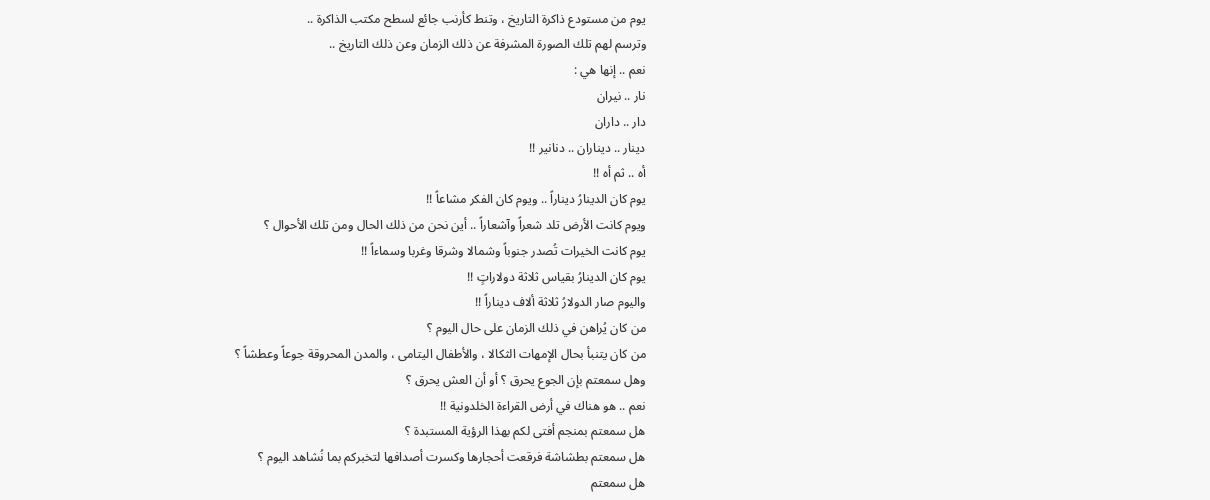يوم من مستودع ذاكرة التاريخ ، وتنط كأرنب جائع لسطح مكتب الذاكرة ..
وترسم لهم تلك الصورة المشرفة عن ذلك الزمان وعن ذلك التاريخ ..
نعم .. إنها هي :
نار .. نيران
دار .. داران
دينار .. ديناران .. دنانير !!
أه .. ثم أه !!
يوم كان الدينارُ ديناراً .. ويوم كان الفكر مشاعاً !!
ويوم كانت الأرض تلد شعراً وآشعاراً .. أين نحن من ذلك الحال ومن تلك الأحوال ؟
يوم كانت الخيرات تُصدر جنوباً وشمالا وشرقا وغربا وسماءاً !!
يوم كان الدينارُ بقياس ثلاثة دولاراتٍ !!
واليوم صار الدولارُ ثلاثة ألاف ديناراً !!
من كان يُراهن في ذلك الزمان على حال اليوم ؟
من كان يتنبأ بحال الإمهات الثكالا ، والأطفال اليتامى ، والمدن المحروقة جوعاً وعطشاً ؟
وهل سمعتم بإن الجوع يحرق ؟ أو أن العش يحرق ؟
نعم .. هو هناك في أرض القراءة الخلدونية !!
هل سمعتم بمنجم أفتى لكم بهذا الرؤية المستبدة ؟
هل سمعتم بطشاشة فرقعت أحجارها وكسرت أصدافها لتخبركم بما نُشاهد اليوم ؟
هل سمعتم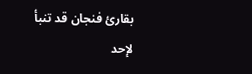بقارئ فنجان قد تنبأ لإحد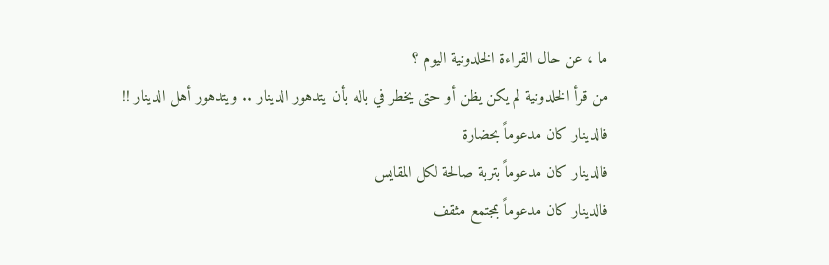ما ، عن حال القراءة الخلدونية اليوم ؟
من قرأ الخلدونية لم يكن يظن أو حتى يخطر في باله بأن يتدهور الدينار .. ويتدهور أهل الدينار !!
فالدينار كان مدعوماً بحضارة
فالدينار كان مدعوماً بتربة صالحة لكل المقايس
فالدينار كان مدعوماً بمجتمع مثقف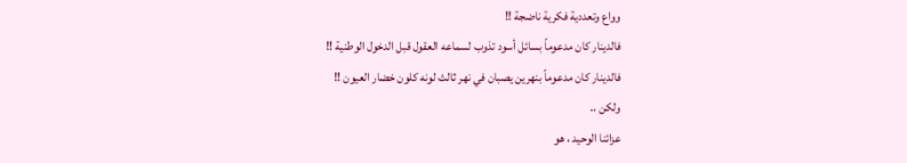وواع وتعددية فكرية ناضجة !!
فالدينار كان مدعوماً بسائل أسود تذوب لسماعه العقول قبل الدخول الوطنية !!
فالدينار كان مدعوماً بنهرين يصبان في نهر ثالث لونه كلون خضار العيون !!
ولكن ..
عزائنا الوحيد ، هو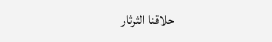حلاقنا الثرثار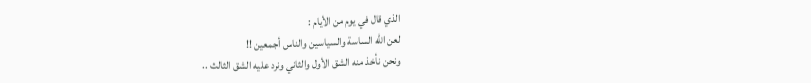الذي قال في يوم من الأيام :
لعن الله الساسة والسياسين والناس أجمعين !!
ونحن نأخذ منه الشق الأول والثاني ونرد عليه الشق الثالث ..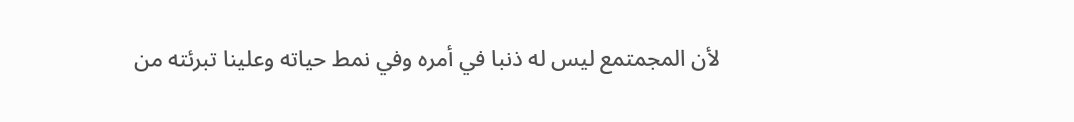لأن المجمتمع ليس له ذنبا في أمره وفي نمط حياته وعلينا تبرئته من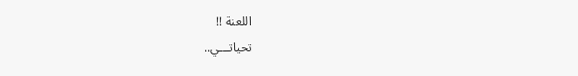اللعنة !!
تحياتـــي..